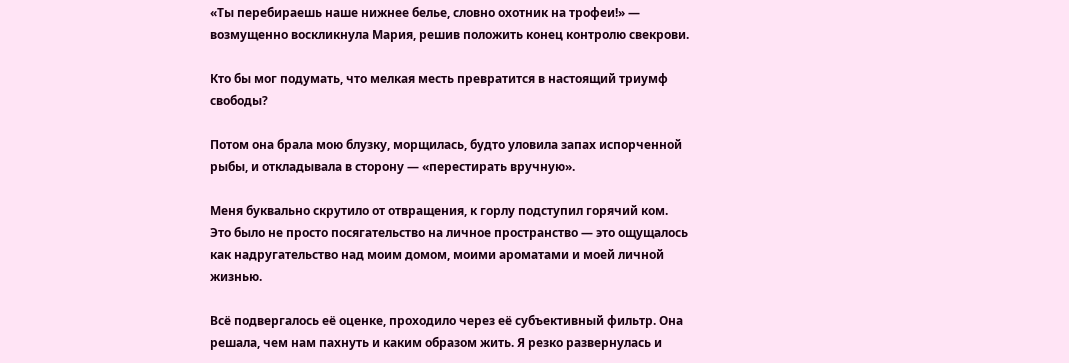«Ты перебираешь наше нижнее белье, словно охотник на трофеи!» — возмущенно воскликнула Мария, решив положить конец контролю свекрови.

Кто бы мог подумать, что мелкая месть превратится в настоящий триумф свободы?

Потом она брала мою блузку, морщилась, будто уловила запах испорченной рыбы, и откладывала в сторону — «перестирать вручную».

Меня буквально скрутило от отвращения, к горлу подступил горячий ком. Это было не просто посягательство на личное пространство — это ощущалось как надругательство над моим домом, моими ароматами и моей личной жизнью.

Всё подвергалось её оценке, проходило через её субъективный фильтр. Она решала, чем нам пахнуть и каким образом жить. Я резко развернулась и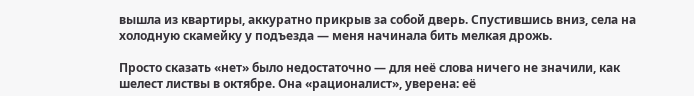вышла из квартиры, аккуратно прикрыв за собой дверь. Спустившись вниз, села на холодную скамейку у подъезда — меня начинала бить мелкая дрожь.

Просто сказать «нет» было недостаточно — для неё слова ничего не значили, как шелест листвы в октябре. Она «рационалист», уверена: её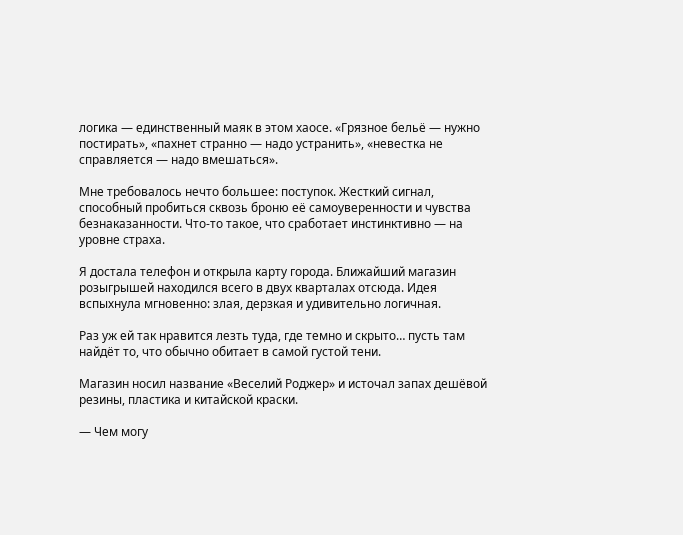логика — единственный маяк в этом хаосе. «Грязное бельё — нужно постирать», «пахнет странно — надо устранить», «невестка не справляется — надо вмешаться».

Мне требовалось нечто большее: поступок. Жесткий сигнал, способный пробиться сквозь броню её самоуверенности и чувства безнаказанности. Что-то такое, что сработает инстинктивно — на уровне страха.

Я достала телефон и открыла карту города. Ближайший магазин розыгрышей находился всего в двух кварталах отсюда. Идея вспыхнула мгновенно: злая, дерзкая и удивительно логичная.

Раз уж ей так нравится лезть туда, где темно и скрыто… пусть там найдёт то, что обычно обитает в самой густой тени.

Магазин носил название «Веселий Роджер» и источал запах дешёвой резины, пластика и китайской краски.

— Чем могу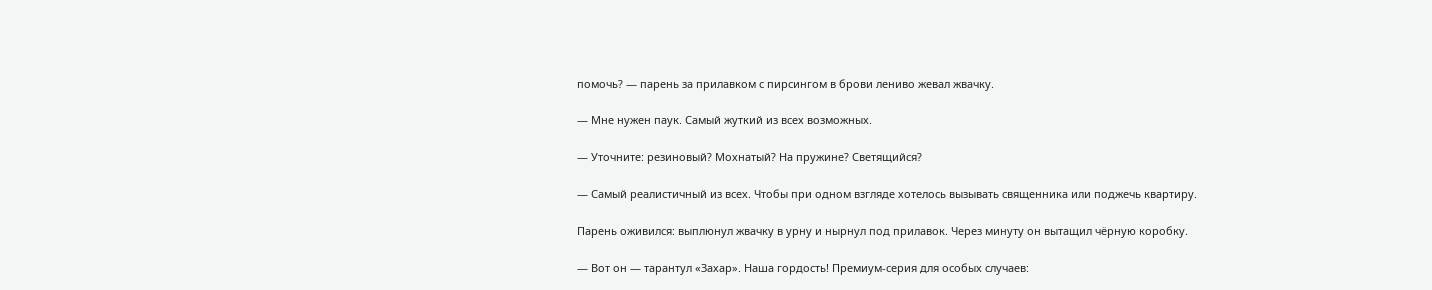помочь? — парень за прилавком с пирсингом в брови лениво жевал жвачку.

— Мне нужен паук. Самый жуткий из всех возможных.

— Уточните: резиновый? Мохнатый? На пружине? Светящийся?

— Самый реалистичный из всех. Чтобы при одном взгляде хотелось вызывать священника или поджечь квартиру.

Парень оживился: выплюнул жвачку в урну и нырнул под прилавок. Через минуту он вытащил чёрную коробку.

— Вот он — тарантул «Захар». Наша гордость! Премиум-серия для особых случаев: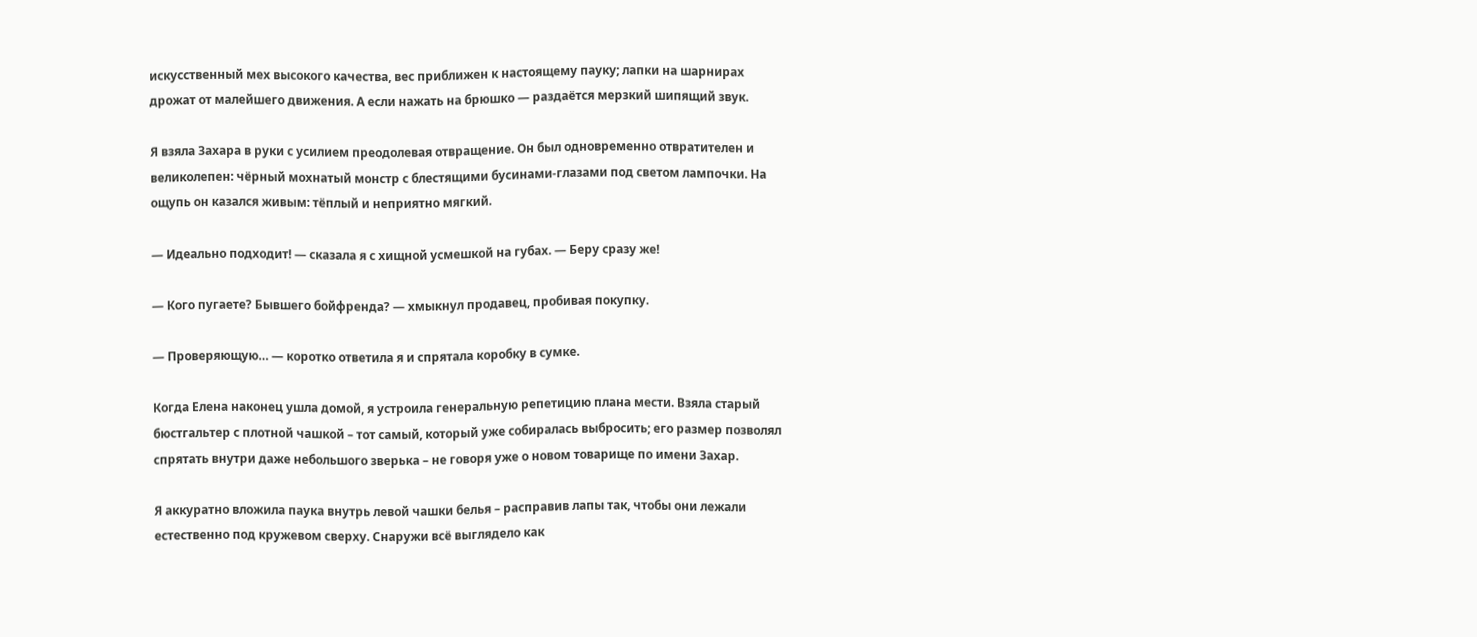искусственный мех высокого качества, вес приближен к настоящему пауку; лапки на шарнирах дрожат от малейшего движения. А если нажать на брюшко — раздаётся мерзкий шипящий звук.

Я взяла Захара в руки с усилием преодолевая отвращение. Он был одновременно отвратителен и великолепен: чёрный мохнатый монстр с блестящими бусинами-глазами под светом лампочки. На ощупь он казался живым: тёплый и неприятно мягкий.

— Идеально подходит! — сказала я с хищной усмешкой на губах. — Беру сразу же!

— Кого пугаете? Бывшего бойфренда? — хмыкнул продавец, пробивая покупку.

— Проверяющую… — коротко ответила я и спрятала коробку в сумке.

Когда Елена наконец ушла домой, я устроила генеральную репетицию плана мести. Взяла старый бюстгальтер с плотной чашкой – тот самый, который уже собиралась выбросить; его размер позволял спрятать внутри даже небольшого зверька – не говоря уже о новом товарище по имени Захар.

Я аккуратно вложила паука внутрь левой чашки белья – расправив лапы так, чтобы они лежали естественно под кружевом сверху. Снаружи всё выглядело как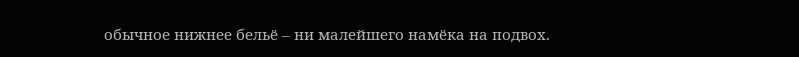обычное нижнее бельё – ни малейшего намёка на подвох.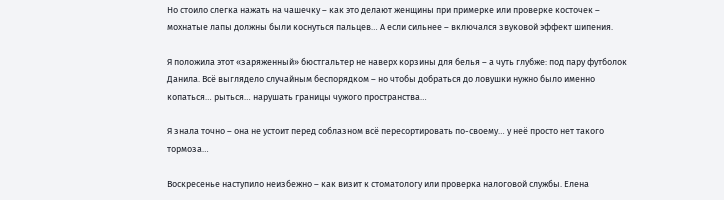Но стоило слегка нажать на чашечку – как это делают женщины при примерке или проверке косточек – мохнатые лапы должны были коснуться пальцев… А если сильнее – включался звуковой эффект шипения.

Я положила этот «заряженный» бюстгальтер не наверх корзины для белья – а чуть глубже: под пару футболок Данила. Всё выглядело случайным беспорядком – но чтобы добраться до ловушки нужно было именно копаться… рыться… нарушать границы чужого пространства…

Я знала точно – она не устоит перед соблазном всё пересортировать по-своему… у неё просто нет такого тормоза…

Воскресенье наступило неизбежно – как визит к стоматологу или проверка налоговой службы. Елена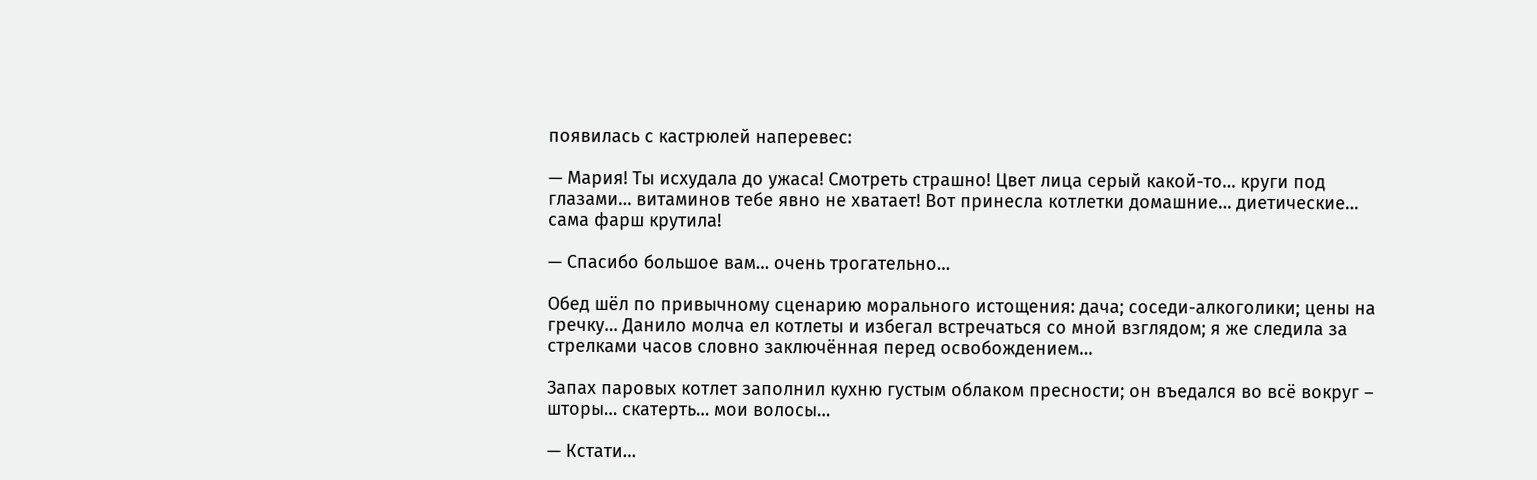появилась с кастрюлей наперевес:

— Мария! Ты исхудала до ужаса! Смотреть страшно! Цвет лица серый какой-то… круги под глазами… витаминов тебе явно не хватает! Вот принесла котлетки домашние… диетические… сама фарш крутила!

— Спасибо большое вам… очень трогательно…

Обед шёл по привычному сценарию морального истощения: дача; соседи-алкоголики; цены на гречку… Данило молча ел котлеты и избегал встречаться со мной взглядом; я же следила за стрелками часов словно заключённая перед освобождением…

Запах паровых котлет заполнил кухню густым облаком пресности; он въедался во всё вокруг – шторы… скатерть… мои волосы…

— Кстати…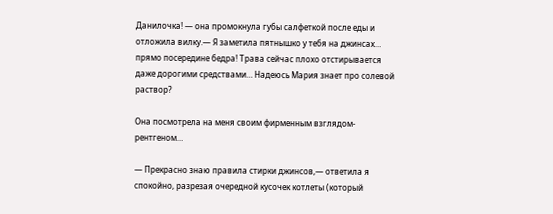Данилочка! — она промокнула губы салфеткой после еды и отложила вилку.— Я заметила пятнышко у тебя на джинсах… прямо посередине бедра! Трава сейчас плохо отстирывается даже дорогими средствами… Надеюсь Мария знает про солевой раствор?

Она посмотрела на меня своим фирменным взглядом-рентгеном…

— Прекрасно знаю правила стирки джинсов,— ответила я спокойно, разрезая очередной кусочек котлеты (который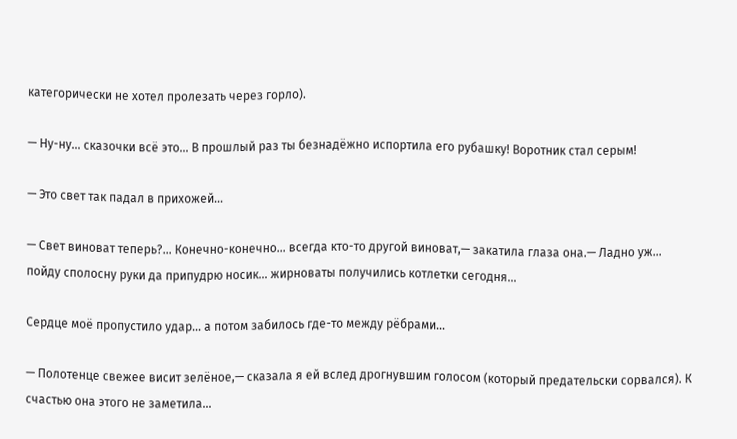категорически не хотел пролезать через горло).

— Ну-ну… сказочки всё это… В прошлый раз ты безнадёжно испортила его рубашку! Воротник стал серым!

— Это свет так падал в прихожей…

— Свет виноват теперь?… Конечно-конечно… всегда кто-то другой виноват,— закатила глаза она.— Ладно уж… пойду сполосну руки да припудрю носик… жирноваты получились котлетки сегодня…

Сердце моё пропустило удар… а потом забилось где-то между рёбрами…

— Полотенце свежее висит зелёное,— сказала я ей вслед дрогнувшим голосом (который предательски сорвался). К счастью она этого не заметила…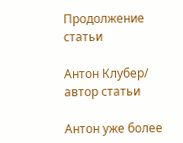Продолжение статьи

Антон Клубер/ автор статьи

Антон уже более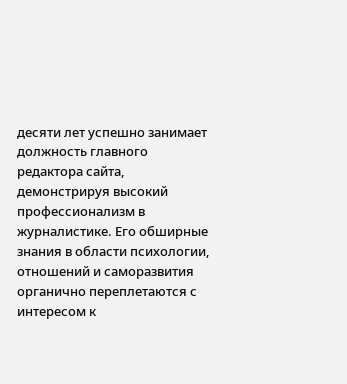десяти лет успешно занимает должность главного редактора сайта, демонстрируя высокий профессионализм в журналистике. Его обширные знания в области психологии, отношений и саморазвития органично переплетаются с интересом к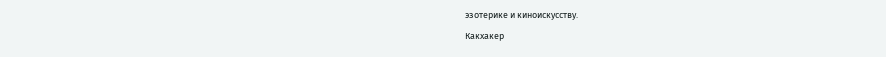эзотерике и киноискусству.

Какхакер